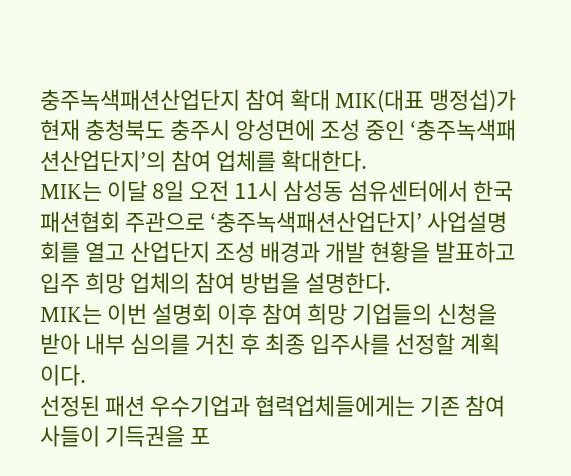충주녹색패션산업단지 참여 확대 MIK(대표 맹정섭)가 현재 충청북도 충주시 앙성면에 조성 중인 ‘충주녹색패션산업단지’의 참여 업체를 확대한다.
MIK는 이달 8일 오전 11시 삼성동 섬유센터에서 한국패션협회 주관으로 ‘충주녹색패션산업단지’ 사업설명회를 열고 산업단지 조성 배경과 개발 현황을 발표하고 입주 희망 업체의 참여 방법을 설명한다.
MIK는 이번 설명회 이후 참여 희망 기업들의 신청을 받아 내부 심의를 거친 후 최종 입주사를 선정할 계획이다.
선정된 패션 우수기업과 협력업체들에게는 기존 참여사들이 기득권을 포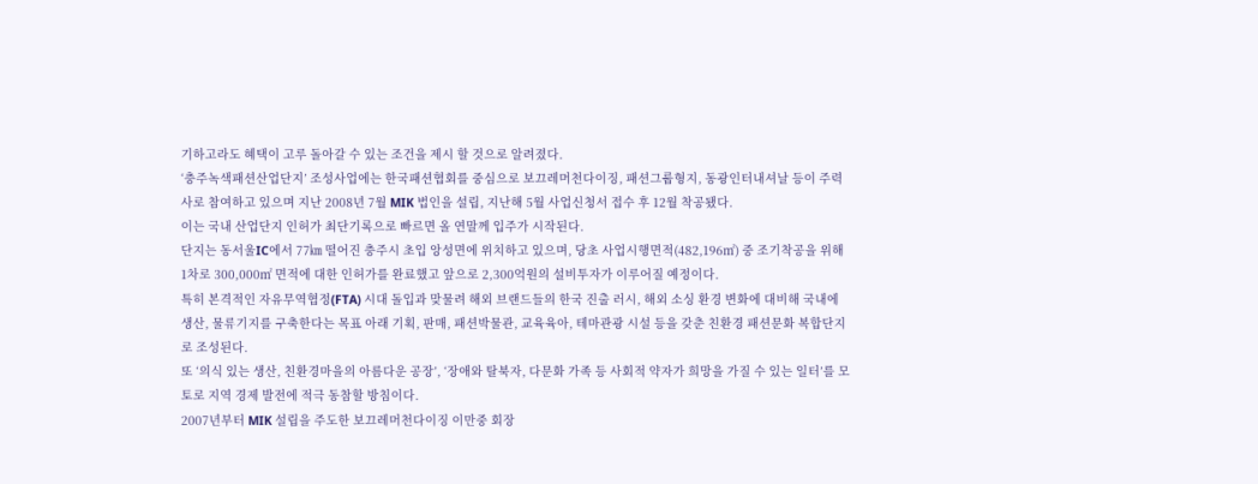기하고라도 혜택이 고루 돌아갈 수 있는 조건을 제시 할 것으로 알려졌다.
‘충주녹색패션산업단지’ 조성사업에는 한국패션협회를 중심으로 보끄레머천다이징, 패션그룹형지, 동광인터내셔날 등이 주력사로 참여하고 있으며 지난 2008년 7월 MIK 법인을 설립, 지난해 5월 사업신청서 접수 후 12월 착공됐다.
이는 국내 산업단지 인허가 최단기록으로 빠르면 올 연말께 입주가 시작된다.
단지는 동서울IC에서 77㎞ 떨어진 충주시 초입 앙성면에 위치하고 있으며, 당초 사업시행면적(482,196㎡) 중 조기착공을 위해 1차로 300,000㎡ 면적에 대한 인허가를 완료했고 앞으로 2,300억원의 설비투자가 이루어질 예정이다.
특히 본격적인 자유무역협정(FTA) 시대 돌입과 맞물려 해외 브랜드들의 한국 진출 러시, 해외 소싱 환경 변화에 대비해 국내에 생산, 물류기지를 구축한다는 목표 아래 기획, 판매, 패션박물관, 교육육아, 테마관광 시설 등을 갖춘 친환경 패션문화 복합단지로 조성된다.
또 ‘의식 있는 생산, 친환경마을의 아름다운 공장’, ‘장애와 탈북자, 다문화 가족 등 사회적 약자가 희망을 가질 수 있는 일터’를 모토로 지역 경제 발전에 적극 동참할 방침이다.
2007년부터 MIK 설립을 주도한 보끄레머천다이징 이만중 회장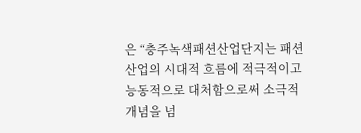은 “충주녹색패션산업단지는 패션산업의 시대적 흐름에 적극적이고 능동적으로 대처함으로써 소극적 개념을 넘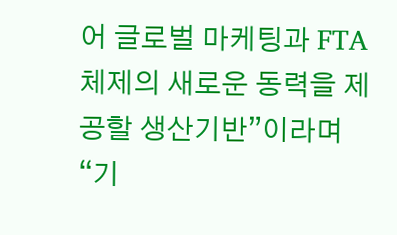어 글로벌 마케팅과 FTA 체제의 새로운 동력을 제공할 생산기반”이라며 “기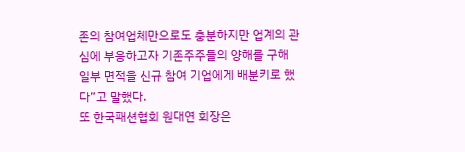존의 참여업체만으로도 충분하지만 업계의 관심에 부응하고자 기존주주들의 양해를 구해 일부 면적을 신규 참여 기업에게 배분키로 했다”고 말했다.
또 한국패션협회 원대연 회장은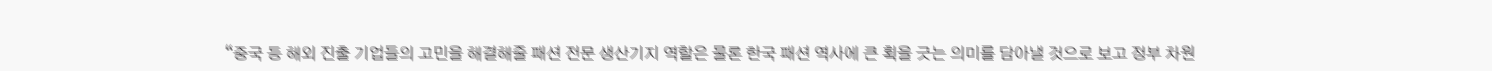“중국 등 해외 진출 기업들의 고민을 해결해줄 패션 전문 생산기지 역할은 물론 한국 패션 역사에 큰 획을 긋는 의미를 담아낼 것으로 보고 정부 차원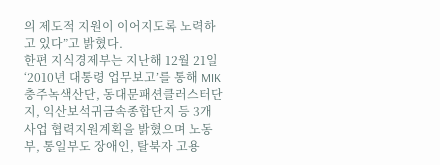의 제도적 지원이 이어지도록 노력하고 있다”고 밝혔다.
한편 지식경제부는 지난해 12월 21일 ‘2010년 대통령 업무보고’를 통해 MIK충주녹색산단, 동대문패션클러스터단지, 익산보석귀금속종합단지 등 3개 사업 협력지원계획을 밝혔으며 노동부, 통일부도 장애인, 탈북자 고용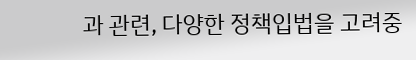과 관련, 다양한 정책입법을 고려중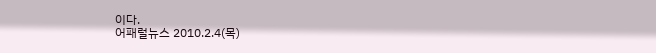이다.
어패럴뉴스 2010.2.4(목)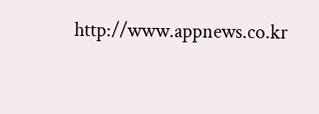http://www.appnews.co.kr